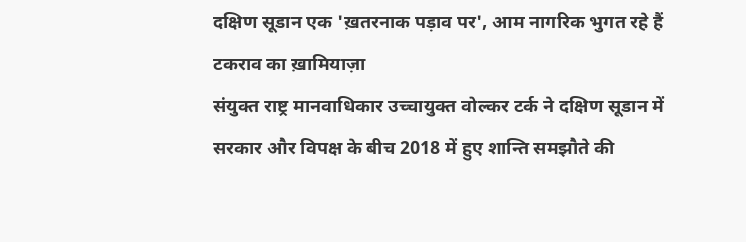दक्षिण सूडान एक 'ख़तरनाक पड़ाव पर', आम नागरिक भुगत रहे हैं टकराव का ख़ामियाज़ा
संयुक्त राष्ट्र मानवाधिकार उच्चायुक्त वोल्कर टर्क ने दक्षिण सूडान में सरकार और विपक्ष के बीच 2018 में हुए शान्ति समझौते की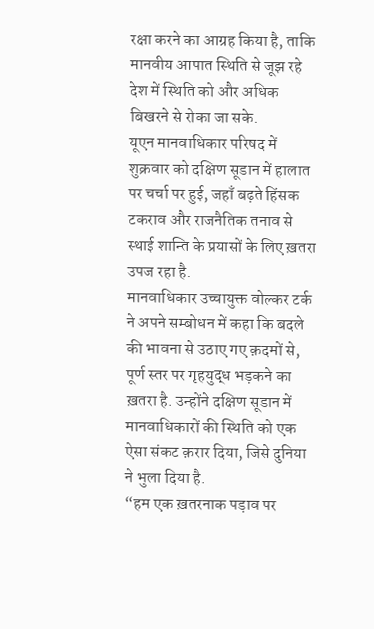रक्षा करने का आग्रह किया है, ताकि मानवीय आपात स्थिति से जूझ रहे देश में स्थिति को और अधिक बिखरने से रोका जा सके.
यूएन मानवाधिकार परिषद में शुक्रवार को दक्षिण सूडान में हालात पर चर्चा पर हुई, जहाँ बढ़ते हिंसक टकराव और राजनैतिक तनाव से स्थाई शान्ति के प्रयासों के लिए ख़तरा उपज रहा है.
मानवाधिकार उच्चायुक्त वोल्कर टर्क ने अपने सम्बोधन में कहा कि बदले की भावना से उठाए गए क़दमों से, पूर्ण स्तर पर गृहयुद्ध भड़कने का ख़तरा है. उन्होंने दक्षिण सूडान में मानवाधिकारों की स्थिति को एक ऐसा संकट क़रार दिया, जिसे दुनिया ने भुला दिया है.
“हम एक ख़तरनाक पड़ाव पर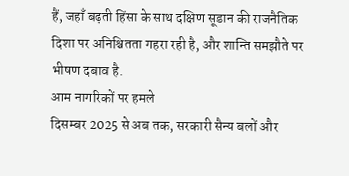हैं, जहाँ बढ़ती हिंसा के साथ दक्षिण सूडान की राजनैतिक दिशा पर अनिश्चितता गहरा रही है, और शान्ति समझौते पर भीषण दबाव है.
आम नागरिकों पर हमले
दिसम्बर 2025 से अब तक, सरकारी सैन्य बलों और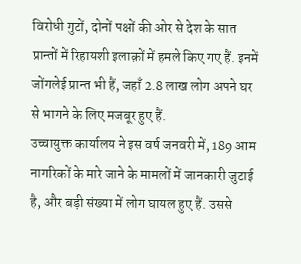विरोधी गुटों, दोनों पक्षों की ओर से देश के सात प्रान्तों में रिहायशी इलाक़ों में हमले किए गए हैं. इनमें जोंगलेई प्रान्त भी हैं, जहाँ 2.8 लाख लोग अपने घर से भागने के लिए मजबूर हुए हैं.
उच्चायुक्त कार्यालय ने इस वर्ष जनवरी में, 189 आम नागरिकों के मारे जाने के मामलों में जानकारी जुटाई है, और बड़ी संख्या में लोग घायल हुए हैं. उससे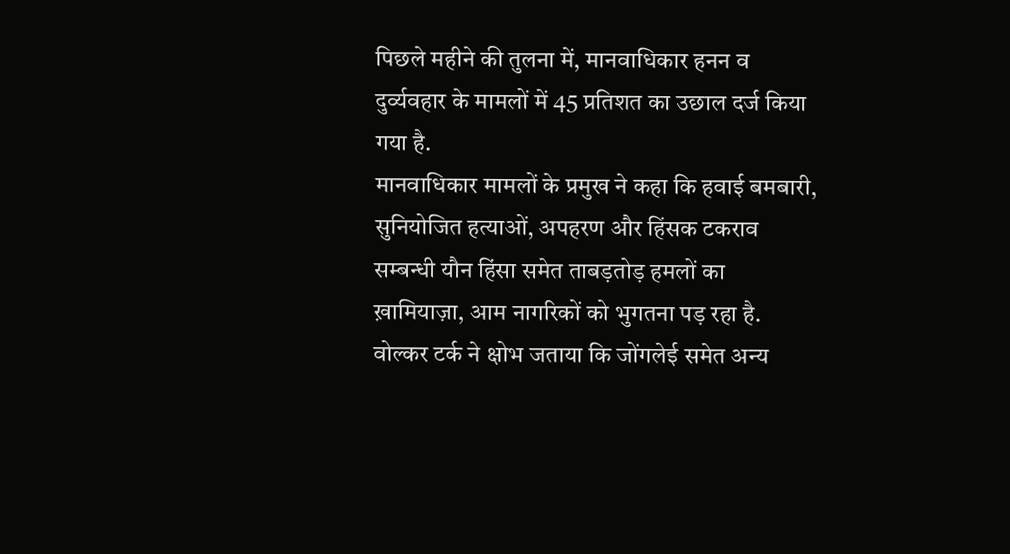पिछले महीने की तुलना में, मानवाधिकार हनन व दुर्व्यवहार के मामलों में 45 प्रतिशत का उछाल दर्ज किया गया है.
मानवाधिकार मामलों के प्रमुख ने कहा कि हवाई बमबारी, सुनियोजित हत्याओं, अपहरण और हिंसक टकराव सम्बन्धी यौन हिंसा समेत ताबड़तोड़ हमलों का ख़ामियाज़ा, आम नागरिकों को भुगतना पड़ रहा है.
वोल्कर टर्क ने क्षोभ जताया कि जोंगलेई समेत अन्य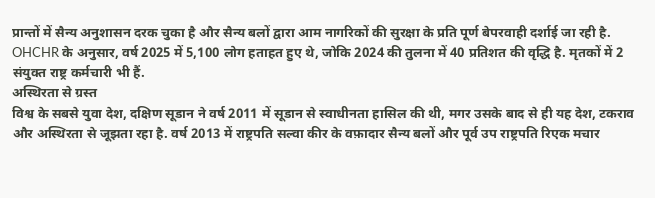प्रान्तों में सैन्य अनुशासन दरक चुका है और सैन्य बलों द्वारा आम नागरिकों की सुरक्षा के प्रति पूर्ण बेपरवाही दर्शाई जा रही है.
OHCHR के अनुसार, वर्ष 2025 में 5,100 लोग हताहत हुए थे, जोकि 2024 की तुलना में 40 प्रतिशत की वृद्धि है. मृतकों में 2 संयुक्त राष्ट्र कर्मचारी भी हैं.
अस्थिरता से ग्रस्त
विश्व के सबसे युवा देश, दक्षिण सूडान ने वर्ष 2011 में सूडान से स्वाधीनता हासिल की थी, मगर उसके बाद से ही यह देश, टकराव और अस्थिरता से जूझता रहा है. वर्ष 2013 में राष्ट्रपति सल्वा कीर के वफ़ादार सैन्य बलों और पूर्व उप राष्ट्रपति रिएक मचार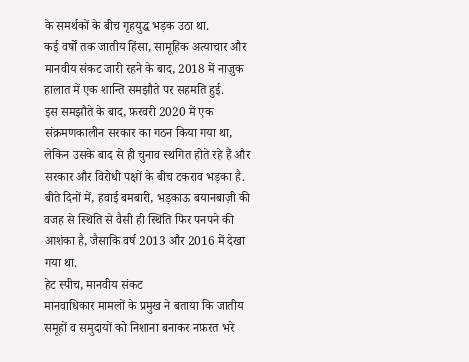के समर्थकों के बीच गृहयुद्ध भड़क उठा था.
कई वर्षों तक जातीय हिंसा, सामूहिक अत्याचार और मानवीय संकट जारी रहने के बाद, 2018 में नाज़ुक हालात में एक शान्ति समझौते पर सहमति हुई.
इस समझौते के बाद, फ़रवरी 2020 में एक संक्रमणकालीन सरकार का गठन किया गया था, लेकिन उसके बाद से ही चुनाव स्थगित होते रहे हैं और सरकार और विरोधी पक्षों के बीच टकराव भड़का है.
बीते दिनों में, हवाई बमबारी, भड़काऊ बयानबाज़ी की वजह से स्थिति से वैसी ही स्थिति फिर पनपने की आशंका है, जैसाकि वर्ष 2013 और 2016 में देखा गया था.
हेट स्पीच, मानवीय संकट
मानवाधिकार मामलों के प्रमुख ने बताया कि जातीय समूहों व समुदायों को निशाना बनाकर नफ़रत भरे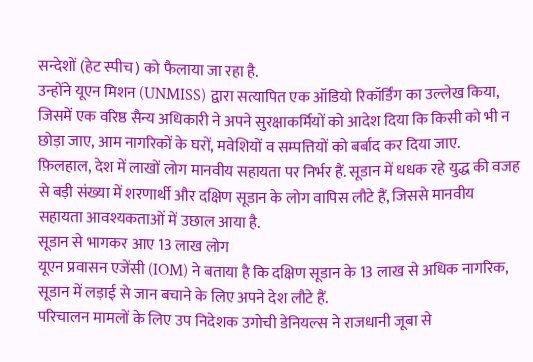सन्देशों (हेट स्पीच) को फैलाया जा रहा है.
उन्होंने यूएन मिशन (UNMISS) द्वारा सत्यापित एक ऑडियो रिकॉर्डिंग का उल्लेख किया, जिसमें एक वरिष्ठ सैन्य अधिकारी ने अपने सुरक्षाकर्मियों को आदेश दिया कि किसी को भी न छोड़ा जाए, आम नागरिकों के घरों, मवेशियों व सम्पत्तियों को बर्बाद कर दिया जाए.
फ़िलहाल, देश में लाखों लोग मानवीय सहायता पर निर्भर हैं. सूडान में धधक रहे युद्ध की वजह से बड़ी संख्या में शरणार्थी और दक्षिण सूडान के लोग वापिस लौटे हैं, जिससे मानवीय सहायता आवश्यकताओं में उछाल आया है.
सूडान से भागकर आए 13 लाख लोग
यूएन प्रवासन एजेंसी (IOM) ने बताया है कि दक्षिण सूडान के 13 लाख से अधिक नागरिक, सूडान में लड़ाई से जान बचाने के लिए अपने देश लौटे हैं.
परिचालन मामलों के लिए उप निदेशक उगोची डेनियल्स ने राजधानी जूबा से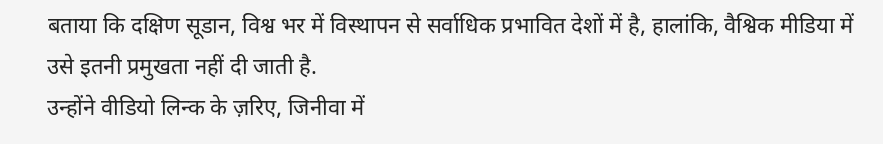बताया कि दक्षिण सूडान, विश्व भर में विस्थापन से सर्वाधिक प्रभावित देशों में है, हालांकि, वैश्विक मीडिया में उसे इतनी प्रमुखता नहीं दी जाती है.
उन्होंने वीडियो लिन्क के ज़रिए, जिनीवा में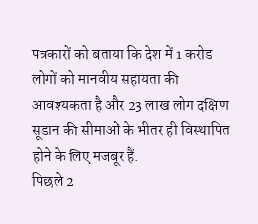पत्रकारों को बताया कि देश में 1 करोड लोगों को मानवीय सहायता की आवश्यकता है और 23 लाख लोग दक्षिण सूडान की सीमाओं के भीतर ही विस्थापित होने के लिए मजबूर हैं.
पिछले 2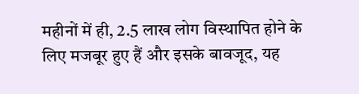महीनों में ही, 2.5 लाख लोग विस्थापित होने के लिए मजबूर हुए हैं और इसके बावजूद, यह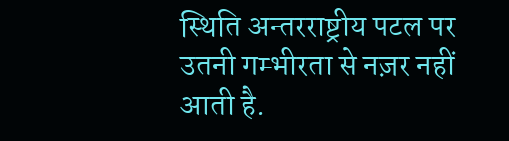स्थिति अन्तरराष्ट्रीय पटल पर उतनी गम्भीरता से नज़र नहीं आती है.